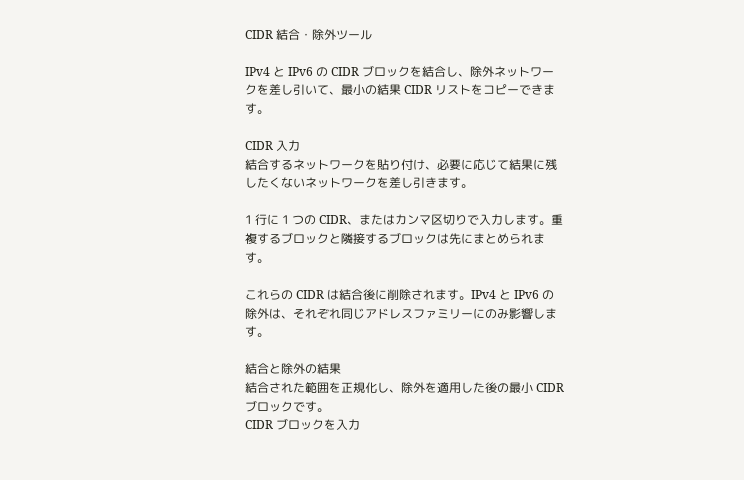CIDR 結合・除外ツール

IPv4 と IPv6 の CIDR ブロックを結合し、除外ネットワークを差し引いて、最小の結果 CIDR リストをコピーできます。

CIDR 入力
結合するネットワークを貼り付け、必要に応じて結果に残したくないネットワークを差し引きます。

1 行に 1 つの CIDR、またはカンマ区切りで入力します。重複するブロックと隣接するブロックは先にまとめられます。

これらの CIDR は結合後に削除されます。IPv4 と IPv6 の除外は、それぞれ同じアドレスファミリーにのみ影響します。

結合と除外の結果
結合された範囲を正規化し、除外を適用した後の最小 CIDR ブロックです。
CIDR ブロックを入力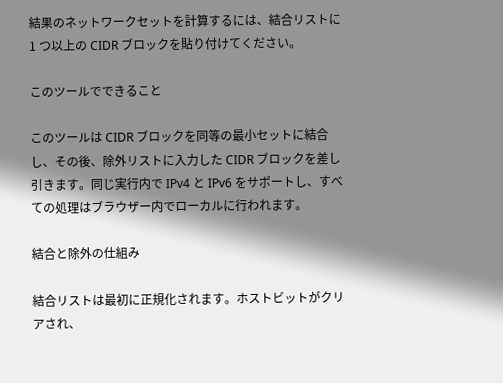結果のネットワークセットを計算するには、結合リストに 1 つ以上の CIDR ブロックを貼り付けてください。

このツールでできること

このツールは CIDR ブロックを同等の最小セットに結合し、その後、除外リストに入力した CIDR ブロックを差し引きます。同じ実行内で IPv4 と IPv6 をサポートし、すべての処理はブラウザー内でローカルに行われます。

結合と除外の仕組み

結合リストは最初に正規化されます。ホストビットがクリアされ、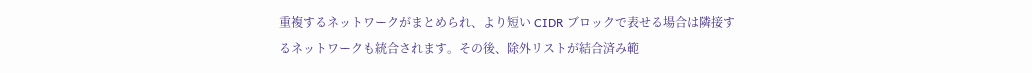重複するネットワークがまとめられ、より短い CIDR ブロックで表せる場合は隣接するネットワークも統合されます。その後、除外リストが結合済み範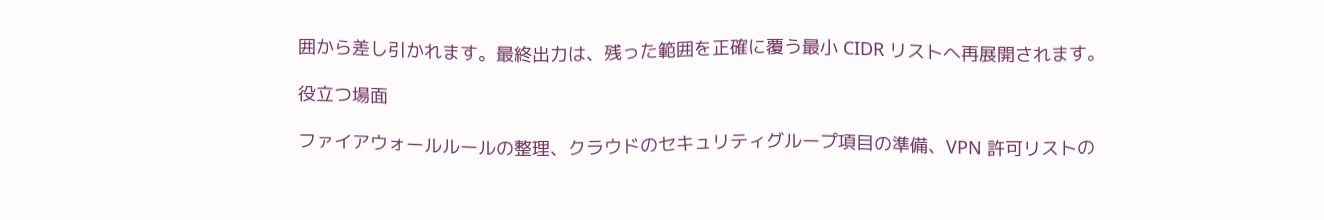囲から差し引かれます。最終出力は、残った範囲を正確に覆う最小 CIDR リストへ再展開されます。

役立つ場面

ファイアウォールルールの整理、クラウドのセキュリティグループ項目の準備、VPN 許可リストの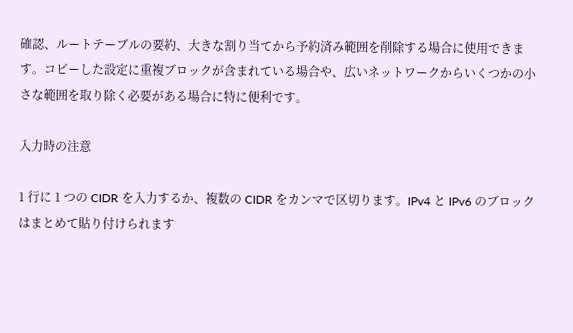確認、ルートテーブルの要約、大きな割り当てから予約済み範囲を削除する場合に使用できます。コピーした設定に重複ブロックが含まれている場合や、広いネットワークからいくつかの小さな範囲を取り除く必要がある場合に特に便利です。

入力時の注意

1 行に 1 つの CIDR を入力するか、複数の CIDR をカンマで区切ります。IPv4 と IPv6 のブロックはまとめて貼り付けられます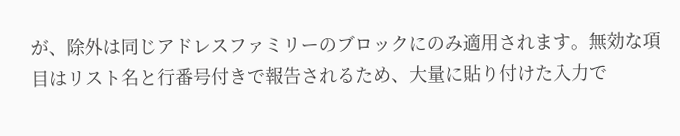が、除外は同じアドレスファミリーのブロックにのみ適用されます。無効な項目はリスト名と行番号付きで報告されるため、大量に貼り付けた入力で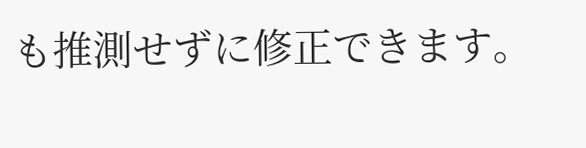も推測せずに修正できます。